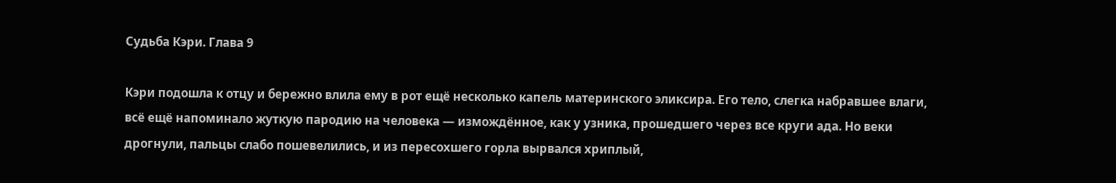Судьба Кэри. Глава 9

Кэри подошла к отцу и бережно влила ему в рот ещё несколько капель материнского эликсира. Его тело, слегка набравшее влаги, всё ещё напоминало жуткую пародию на человека — измождённое, как у узника, прошедшего через все круги ада. Но веки дрогнули, пальцы слабо пошевелились, и из пересохшего горла вырвался хриплый,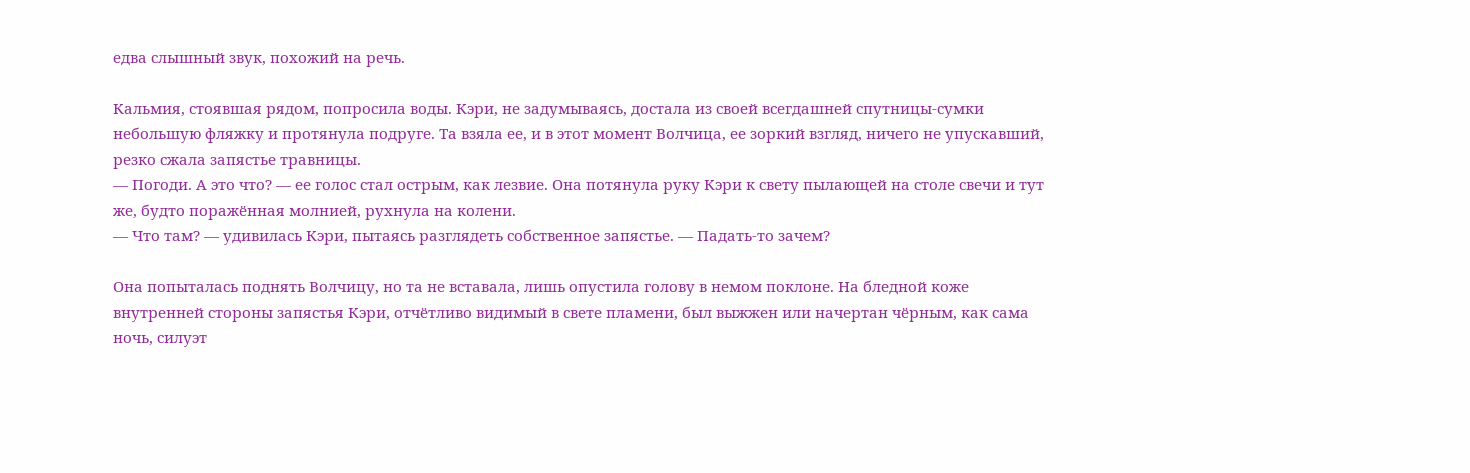едва слышный звук, похожий на речь.

Кальмия, стоявшая рядом, попросила воды. Кэри, не задумываясь, достала из своей всегдашней спутницы-сумки небольшую фляжку и протянула подруге. Та взяла ее, и в этот момент Волчица, ее зоркий взгляд, ничего не упускавший, резко сжала запястье травницы.
— Погоди. А это что? — ее голос стал острым, как лезвие. Она потянула руку Кэри к свету пылающей на столе свечи и тут же, будто поражённая молнией, рухнула на колени.
— Что там? — удивилась Кэри, пытаясь разглядеть собственное запястье. — Падать-то зачем?

Она попыталась поднять Волчицу, но та не вставала, лишь опустила голову в немом поклоне. На бледной коже внутренней стороны запястья Кэри, отчётливо видимый в свете пламени, был выжжен или начертан чёрным, как сама ночь, силуэт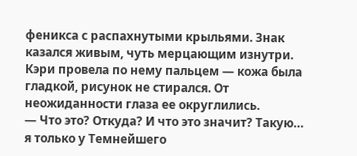феникса с распахнутыми крыльями. Знак казался живым, чуть мерцающим изнутри. Кэри провела по нему пальцем — кожа была гладкой, рисунок не стирался. От неожиданности глаза ее округлились.
— Что это? Откуда? И что это значит? Такую… я только у Темнейшего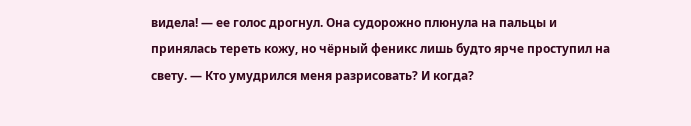видела! — ее голос дрогнул. Она судорожно плюнула на пальцы и принялась тереть кожу, но чёрный феникс лишь будто ярче проступил на свету. — Кто умудрился меня разрисовать? И когда?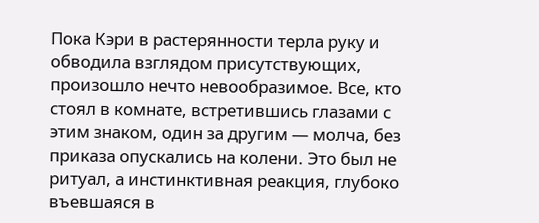Пока Кэри в растерянности терла руку и обводила взглядом присутствующих, произошло нечто невообразимое. Все, кто стоял в комнате, встретившись глазами с этим знаком, один за другим — молча, без приказа опускались на колени. Это был не ритуал, а инстинктивная реакция, глубоко въевшаяся в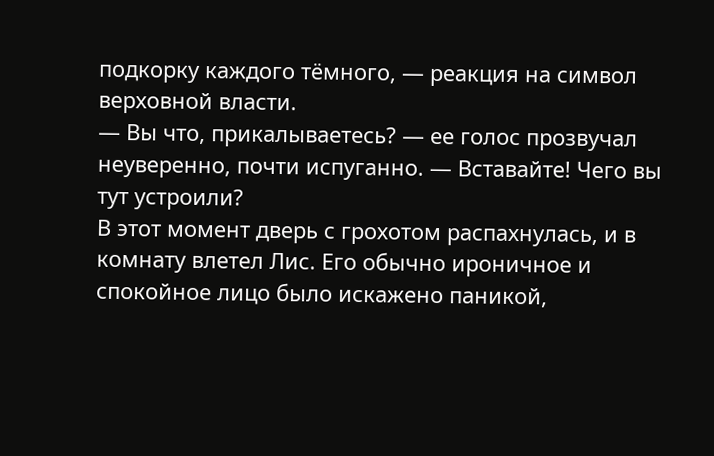подкорку каждого тёмного, — реакция на символ верховной власти.
— Вы что, прикалываетесь? — ее голос прозвучал неуверенно, почти испуганно. — Вставайте! Чего вы тут устроили?
В этот момент дверь с грохотом распахнулась, и в комнату влетел Лис. Его обычно ироничное и спокойное лицо было искажено паникой,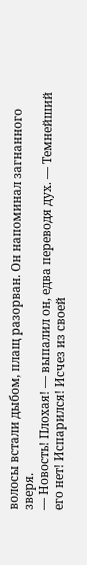волосы встали дыбом, плащ разорван. Он напоминал загнанного зверя.
— Новость! Плохая! — выпалил он, едва переводя дух. — Темнейший его нет! Испарился! Исчез из своей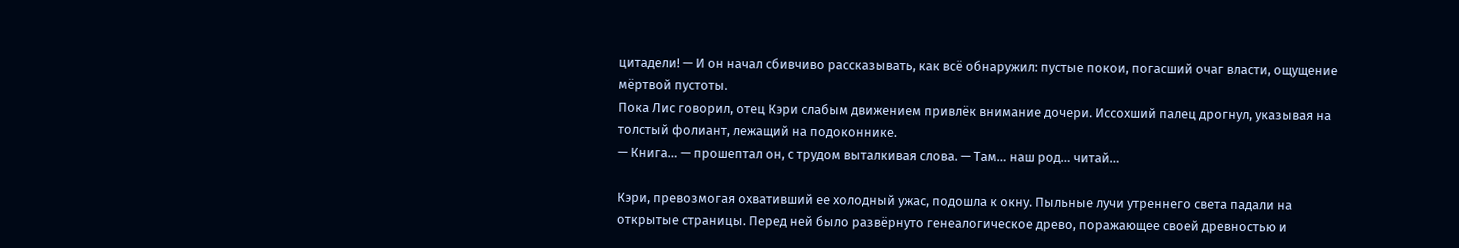цитадели! — И он начал сбивчиво рассказывать, как всё обнаружил: пустые покои, погасший очаг власти, ощущение мёртвой пустоты.
Пока Лис говорил, отец Кэри слабым движением привлёк внимание дочери. Иссохший палец дрогнул, указывая на толстый фолиант, лежащий на подоконнике.
— Книга… — прошептал он, с трудом выталкивая слова. — Там… наш род… читай…

Кэри, превозмогая охвативший ее холодный ужас, подошла к окну. Пыльные лучи утреннего света падали на открытые страницы. Перед ней было развёрнуто генеалогическое древо, поражающее своей древностью и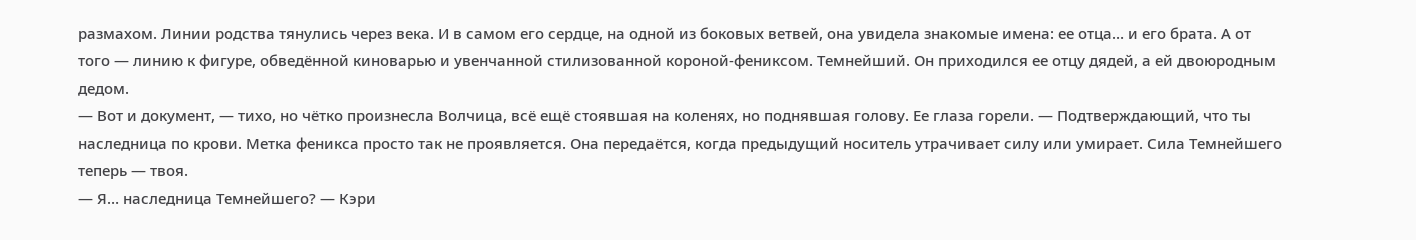размахом. Линии родства тянулись через века. И в самом его сердце, на одной из боковых ветвей, она увидела знакомые имена: ее отца… и его брата. А от того — линию к фигуре, обведённой киноварью и увенчанной стилизованной короной-фениксом. Темнейший. Он приходился ее отцу дядей, а ей двоюродным дедом.
— Вот и документ, — тихо, но чётко произнесла Волчица, всё ещё стоявшая на коленях, но поднявшая голову. Ее глаза горели. — Подтверждающий, что ты наследница по крови. Метка феникса просто так не проявляется. Она передаётся, когда предыдущий носитель утрачивает силу или умирает. Сила Темнейшего теперь — твоя.
— Я… наследница Темнейшего? — Кэри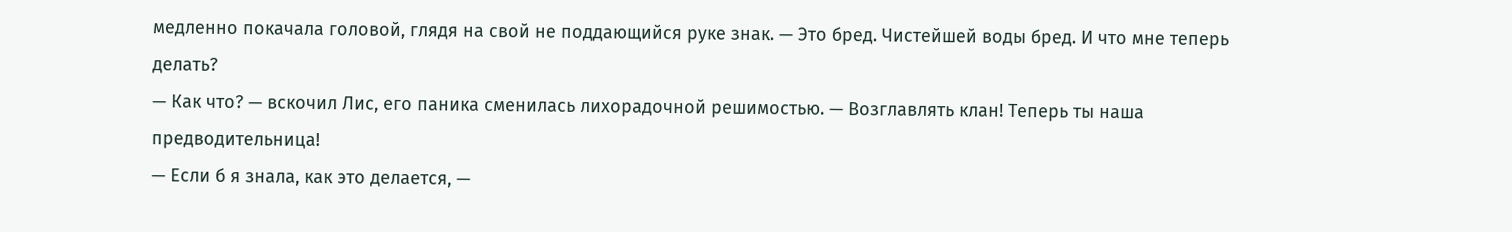медленно покачала головой, глядя на свой не поддающийся руке знак. — Это бред. Чистейшей воды бред. И что мне теперь делать?
— Как что? — вскочил Лис, его паника сменилась лихорадочной решимостью. — Возглавлять клан! Теперь ты наша предводительница!
— Если б я знала, как это делается, —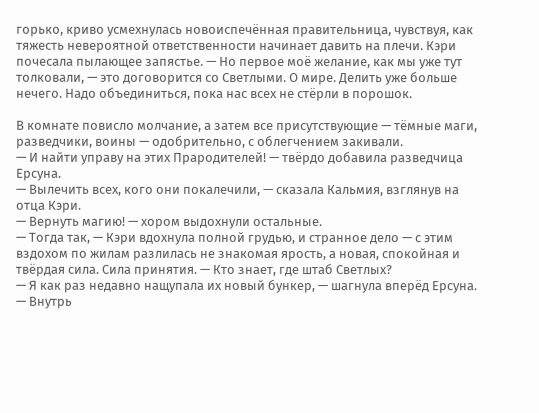горько, криво усмехнулась новоиспечённая правительница, чувствуя, как тяжесть невероятной ответственности начинает давить на плечи. Кэри почесала пылающее запястье. — Но первое моё желание, как мы уже тут толковали, — это договорится со Светлыми. О мире. Делить уже больше нечего. Надо объединиться, пока нас всех не стёрли в порошок.

В комнате повисло молчание, а затем все присутствующие — тёмные маги, разведчики, воины — одобрительно, с облегчением закивали.
— И найти управу на этих Прародителей! — твёрдо добавила разведчица Ерсуна.
— Вылечить всех, кого они покалечили, — сказала Кальмия, взглянув на отца Кэри.
— Вернуть магию! — хором выдохнули остальные.
— Тогда так, — Кэри вдохнула полной грудью, и странное дело — с этим вздохом по жилам разлилась не знакомая ярость, а новая, спокойная и твёрдая сила. Сила принятия. — Кто знает, где штаб Светлых?
— Я как раз недавно нащупала их новый бункер, — шагнула вперёд Ерсуна. — Внутрь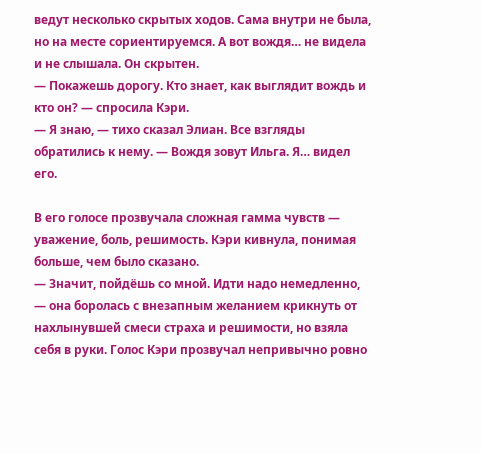ведут несколько скрытых ходов. Сама внутри не была, но на месте сориентируемся. А вот вождя… не видела и не слышала. Он скрытен.
— Покажешь дорогу. Кто знает, как выглядит вождь и кто он? — спросила Кэри.
— Я знаю, — тихо сказал Элиан. Все взгляды обратились к нему. — Вождя зовут Ильга. Я… видел его.

В его голосе прозвучала сложная гамма чувств — уважение, боль, решимость. Кэри кивнула, понимая больше, чем было сказано.
— Значит, пойдёшь со мной. Идти надо немедленно, — она боролась с внезапным желанием крикнуть от нахлынувшей смеси страха и решимости, но взяла себя в руки. Голос Кэри прозвучал непривычно ровно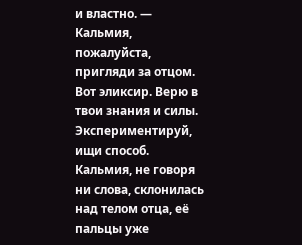и властно. — Кальмия, пожалуйста, пригляди за отцом. Вот эликсир. Верю в твои знания и силы. Экспериментируй, ищи способ.
Кальмия, не говоря ни слова, склонилась над телом отца, её пальцы уже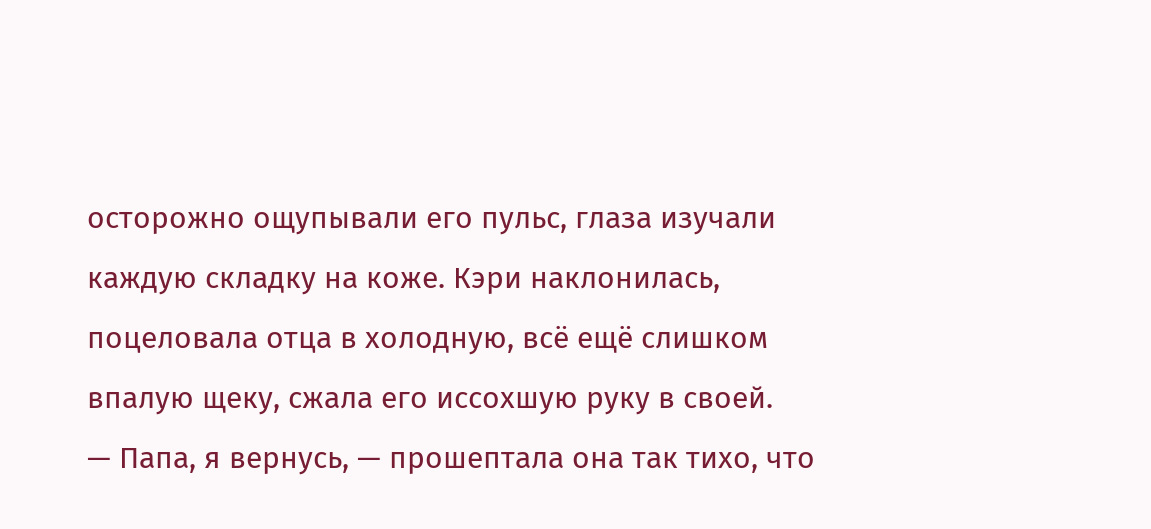осторожно ощупывали его пульс, глаза изучали каждую складку на коже. Кэри наклонилась, поцеловала отца в холодную, всё ещё слишком впалую щеку, сжала его иссохшую руку в своей.
— Папа, я вернусь, — прошептала она так тихо, что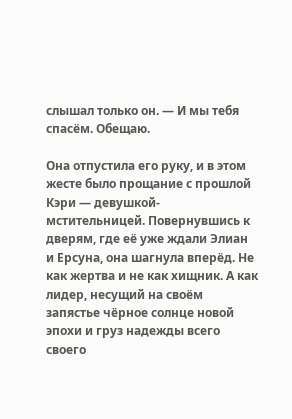слышал только он. — И мы тебя спасём. Обещаю.

Она отпустила его руку, и в этом жесте было прощание с прошлой Кэри — девушкой-мстительницей. Повернувшись к дверям, где её уже ждали Элиан и Ерсуна, она шагнула вперёд. Не как жертва и не как хищник. А как лидер, несущий на своём запястье чёрное солнце новой эпохи и груз надежды всего своего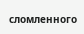сломленного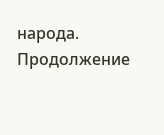народа.
Продолжение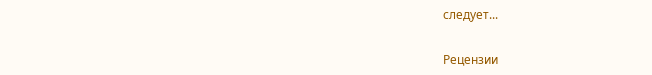следует...


Рецензии